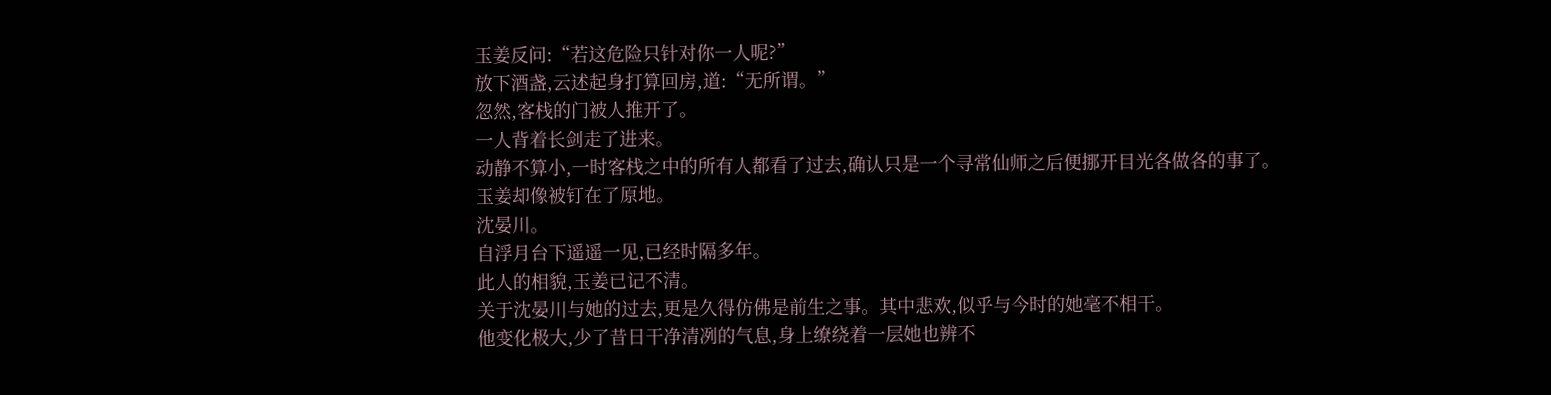玉姜反问:“若这危险只针对你一人呢?”
放下酒盏,云述起身打算回房,道:“无所谓。”
忽然,客栈的门被人推开了。
一人背着长剑走了进来。
动静不算小,一时客栈之中的所有人都看了过去,确认只是一个寻常仙师之后便挪开目光各做各的事了。
玉姜却像被钉在了原地。
沈晏川。
自浮月台下遥遥一见,已经时隔多年。
此人的相貌,玉姜已记不清。
关于沈晏川与她的过去,更是久得仿佛是前生之事。其中悲欢,似乎与今时的她毫不相干。
他变化极大,少了昔日干净清冽的气息,身上缭绕着一层她也辨不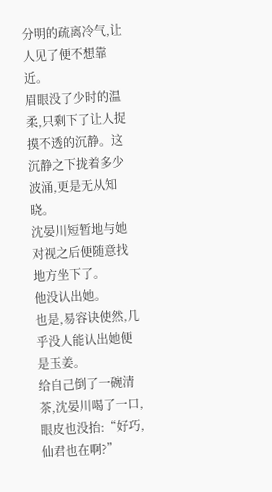分明的疏离冷气,让人见了便不想靠近。
眉眼没了少时的温柔,只剩下了让人捉摸不透的沉静。这沉静之下拢着多少波涌,更是无从知晓。
沈晏川短暂地与她对视之后便随意找地方坐下了。
他没认出她。
也是,易容诀使然,几乎没人能认出她便是玉姜。
给自己倒了一碗清茶,沈晏川喝了一口,眼皮也没抬:“好巧,仙君也在啊?”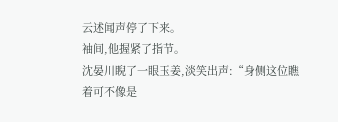云述闻声停了下来。
袖间,他握紧了指节。
沈晏川睨了一眼玉姜,淡笑出声:“身侧这位瞧着可不像是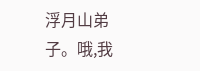浮月山弟子。哦,我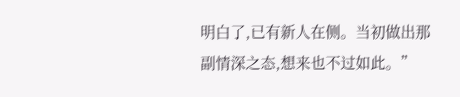明白了,已有新人在侧。当初做出那副情深之态,想来也不过如此。”